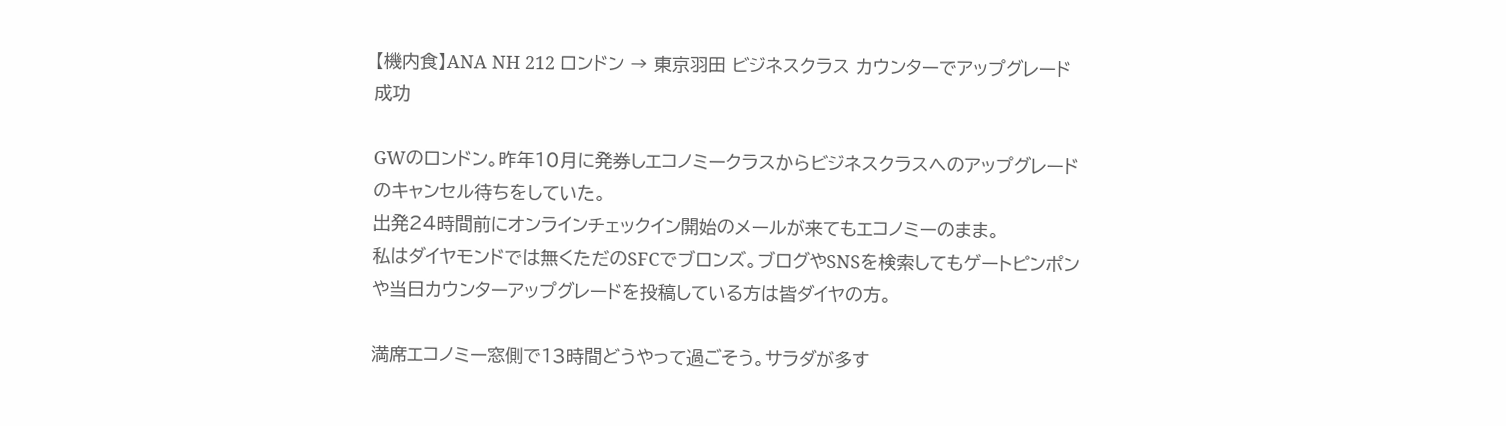【機内食】ANA NH 212 ロンドン → 東京羽田 ビジネスクラス カウンターでアップグレード成功

GWのロンドン。昨年10月に発券しエコノミークラスからビジネスクラスへのアップグレードのキャンセル待ちをしていた。
出発24時間前にオンラインチェックイン開始のメールが来てもエコノミーのまま。
私はダイヤモンドでは無くただのSFCでブロンズ。ブログやSNSを検索してもゲートピンポンや当日カウンターアップグレードを投稿している方は皆ダイヤの方。

満席エコノミー窓側で13時間どうやって過ごそう。サラダが多す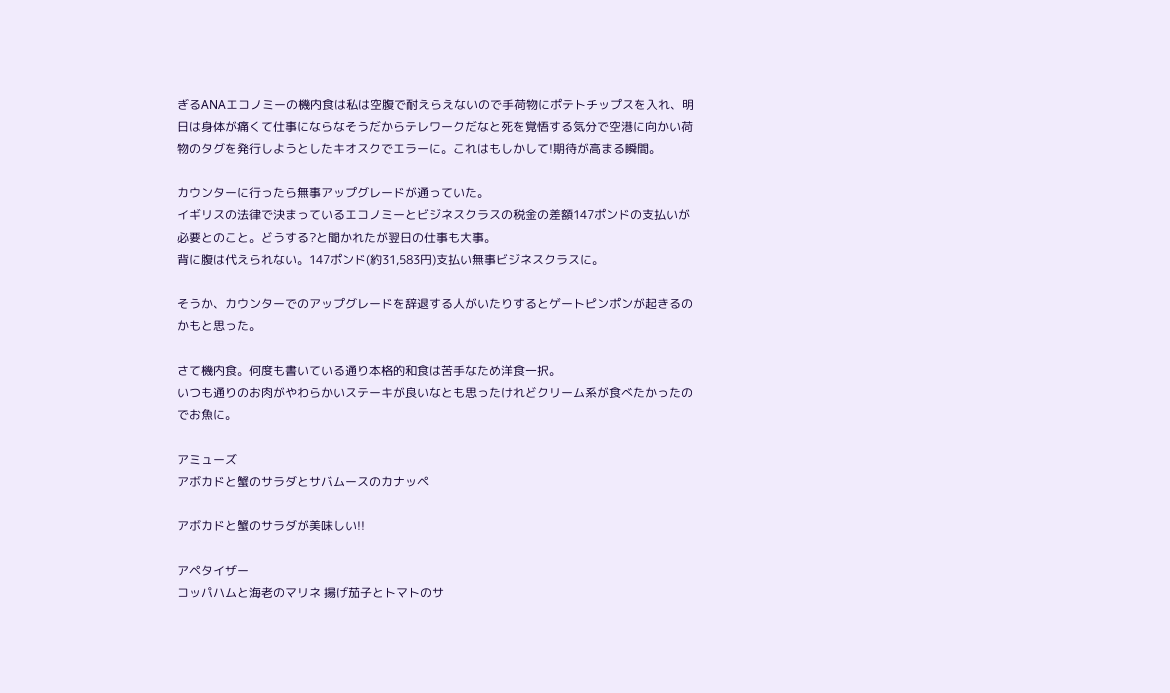ぎるANAエコノミーの機内食は私は空腹で耐えらえないので手荷物にポテトチップスを入れ、明日は身体が痛くて仕事にならなそうだからテレワークだなと死を覚悟する気分で空港に向かい荷物のタグを発行しようとしたキオスクでエラーに。これはもしかして!期待が高まる瞬間。

カウンターに行ったら無事アップグレードが通っていた。
イギリスの法律で決まっているエコノミーとビジネスクラスの税金の差額147ポンドの支払いが必要とのこと。どうする?と聞かれたが翌日の仕事も大事。
背に腹は代えられない。147ポンド(約31,583円)支払い無事ビジネスクラスに。

そうか、カウンターでのアップグレードを辞退する人がいたりするとゲートピンポンが起きるのかもと思った。

さて機内食。何度も書いている通り本格的和食は苦手なため洋食一択。
いつも通りのお肉がやわらかいステーキが良いなとも思ったけれどクリーム系が食べたかったのでお魚に。

アミューズ
アボカドと蟹のサラダとサバムースのカナッペ

アボカドと蟹のサラダが美味しい!!

アペタイザー
コッパハムと海老のマリネ 揚げ茄子とトマトのサ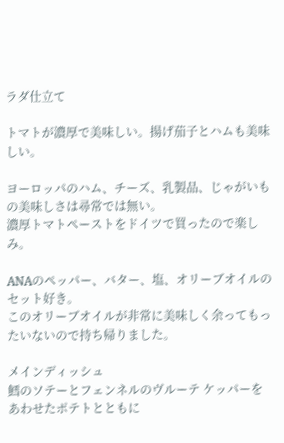ラダ仕立て

トマトが濃厚で美味しい。揚げ茄子とハムも美味しい。

ヨーロッパのハム、チーズ、乳製品、じゃがいもの美味しさは尋常では無い。
濃厚トマトペーストをドイツで買ったので楽しみ。

ANAのペッパー、バター、塩、オリーブオイルのセット好き。
このオリーブオイルが非常に美味しく余ってもったいないので持ち帰りました。

メインディッシュ
鱈のソテーとフェンネルのヴルーテ ケッパーをあわせたポテトとともに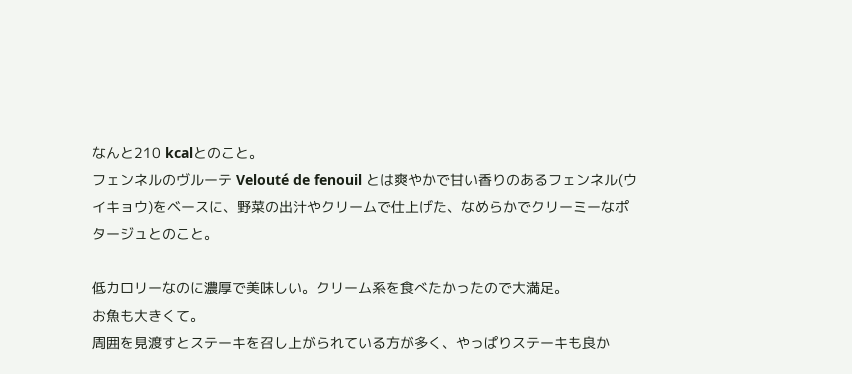なんと210 kcalとのこと。
フェンネルのヴルーテ Velouté de fenouil とは爽やかで甘い香りのあるフェンネル(ウイキョウ)をベースに、野菜の出汁やクリームで仕上げた、なめらかでクリーミーなポタージュとのこと。

低カロリーなのに濃厚で美味しい。クリーム系を食べたかったので大満足。
お魚も大きくて。
周囲を見渡すとステーキを召し上がられている方が多く、やっぱりステーキも良か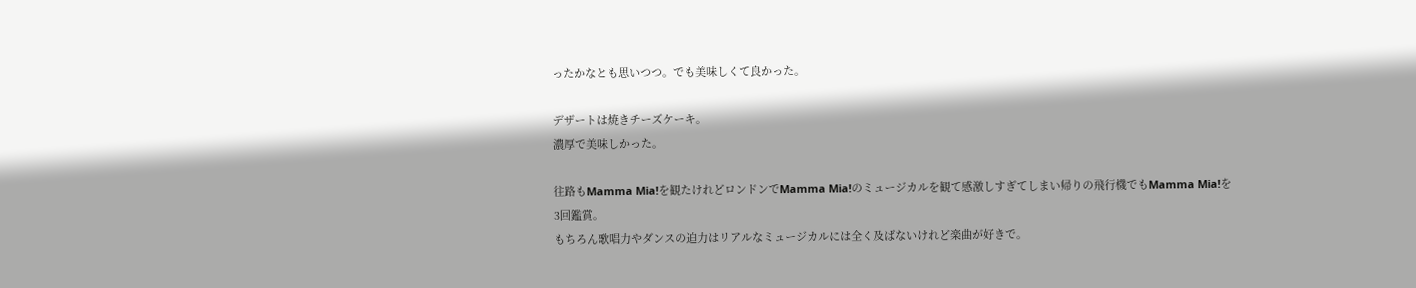ったかなとも思いつつ。でも美味しくて良かった。

デザートは焼きチーズケーキ。
濃厚で美味しかった。

往路もMamma Mia!を観たけれどロンドンでMamma Mia!のミュージカルを観て感激しすぎてしまい帰りの飛行機でもMamma Mia!を3回鑑賞。
もちろん歌唱力やダンスの迫力はリアルなミュージカルには全く及ばないけれど楽曲が好きで。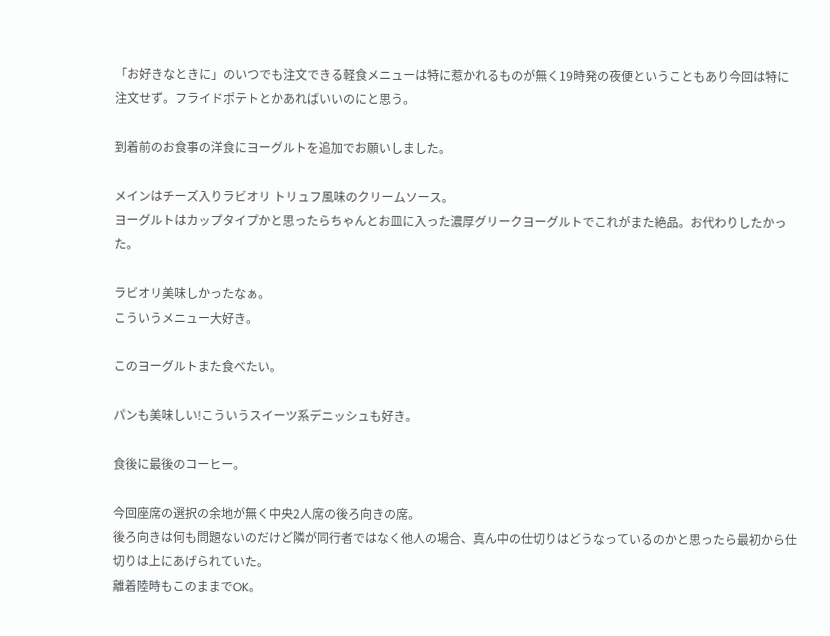「お好きなときに」のいつでも注文できる軽食メニューは特に惹かれるものが無く19時発の夜便ということもあり今回は特に注文せず。フライドポテトとかあればいいのにと思う。

到着前のお食事の洋食にヨーグルトを追加でお願いしました。

メインはチーズ入りラビオリ トリュフ風味のクリームソース。
ヨーグルトはカップタイプかと思ったらちゃんとお皿に入った濃厚グリークヨーグルトでこれがまた絶品。お代わりしたかった。

ラビオリ美味しかったなぁ。
こういうメニュー大好き。

このヨーグルトまた食べたい。

パンも美味しい!こういうスイーツ系デニッシュも好き。

食後に最後のコーヒー。

今回座席の選択の余地が無く中央2人席の後ろ向きの席。
後ろ向きは何も問題ないのだけど隣が同行者ではなく他人の場合、真ん中の仕切りはどうなっているのかと思ったら最初から仕切りは上にあげられていた。
離着陸時もこのままでOK。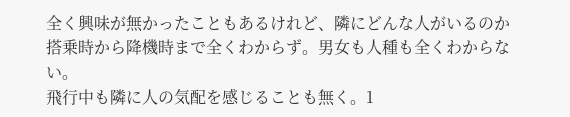全く興味が無かったこともあるけれど、隣にどんな人がいるのか搭乗時から降機時まで全くわからず。男女も人種も全くわからない。
飛行中も隣に人の気配を感じることも無く。1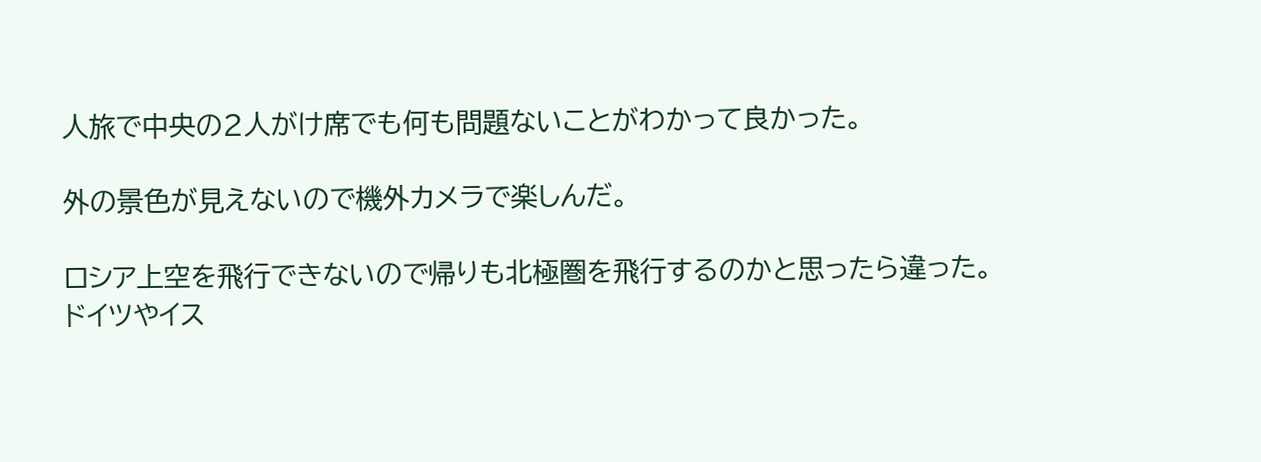人旅で中央の2人がけ席でも何も問題ないことがわかって良かった。

外の景色が見えないので機外カメラで楽しんだ。

ロシア上空を飛行できないので帰りも北極圏を飛行するのかと思ったら違った。
ドイツやイス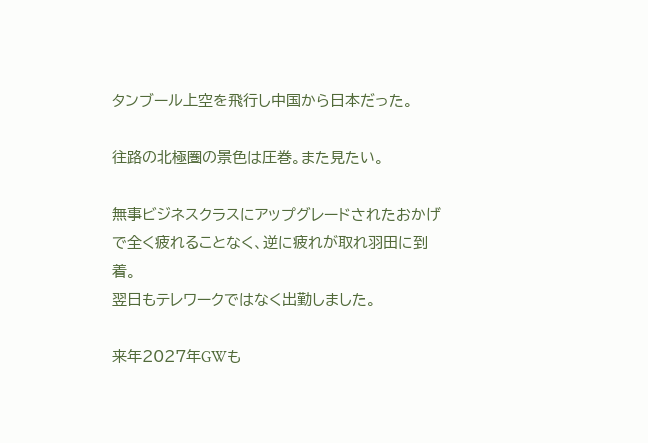タンブール上空を飛行し中国から日本だった。

往路の北極圏の景色は圧巻。また見たい。

無事ビジネスクラスにアップグレードされたおかげで全く疲れることなく、逆に疲れが取れ羽田に到着。
翌日もテレワークではなく出勤しました。

来年2027年GWも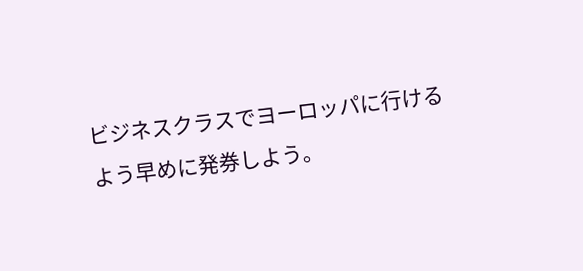ビジネスクラスでヨーロッパに行けるよう早めに発券しよう。